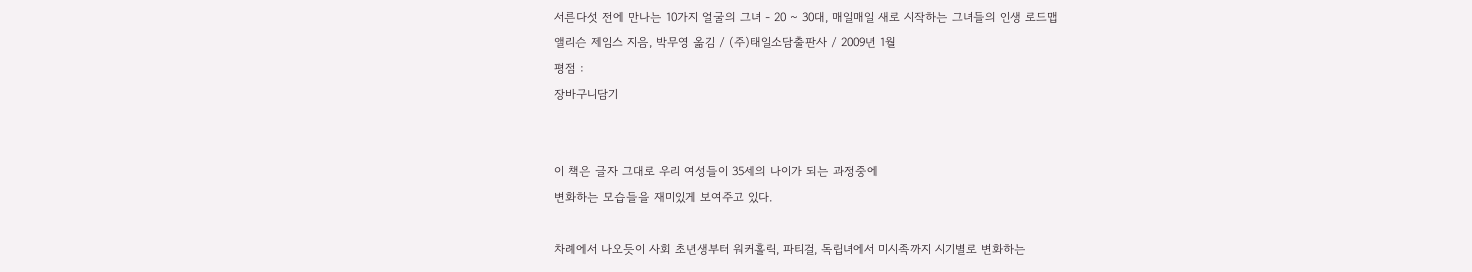서른다섯 전에 만나는 10가지 얼굴의 그녀 - 20 ~ 30대, 매일매일 새로 시작하는 그녀들의 인생 로드맵
앨리슨 제임스 지음, 박무영 옮김 / (주)태일소담출판사 / 2009년 1월
평점 :
장바구니담기


이 책은 글자 그대로 우리 여성들이 35세의 나이가 되는 과정중에
변화하는 모습들을 재미있게 보여주고 있다.

차례에서 나오듯이 사회 초년생부터 워커홀릭, 파티걸, 독립녀에서 미시족까지 시기별로 변화하는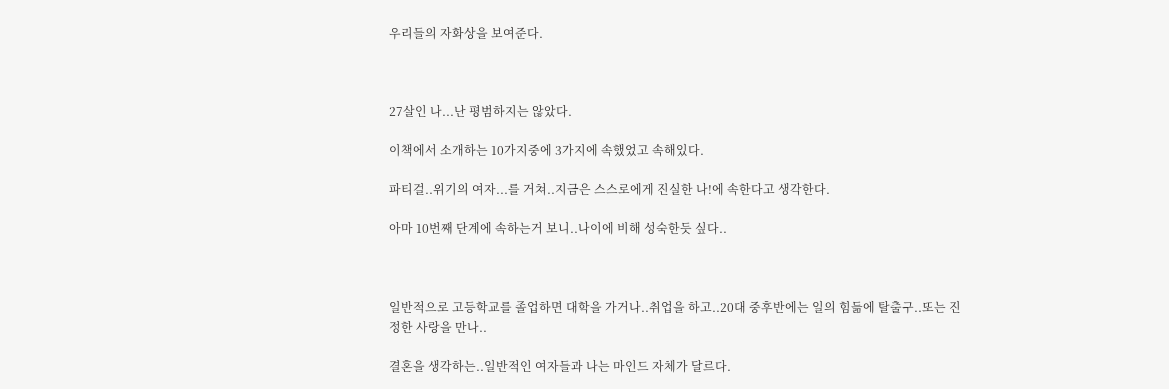우리들의 자화상을 보여준다.



27살인 나...난 평범하지는 않았다.

이책에서 소개하는 10가지중에 3가지에 속했었고 속해있다.

파티걸..위기의 여자...를 거쳐..지금은 스스로에게 진실한 나!에 속한다고 생각한다.

아마 10번째 단계에 속하는거 보니..나이에 비해 성숙한듯 싶다..



일반적으로 고등학교를 졸업하면 대학을 가거나..취업을 하고..20대 중후반에는 일의 힘듦에 탈출구..또는 진정한 사랑을 만나..

결혼을 생각하는..일반적인 여자들과 나는 마인드 자체가 달르다.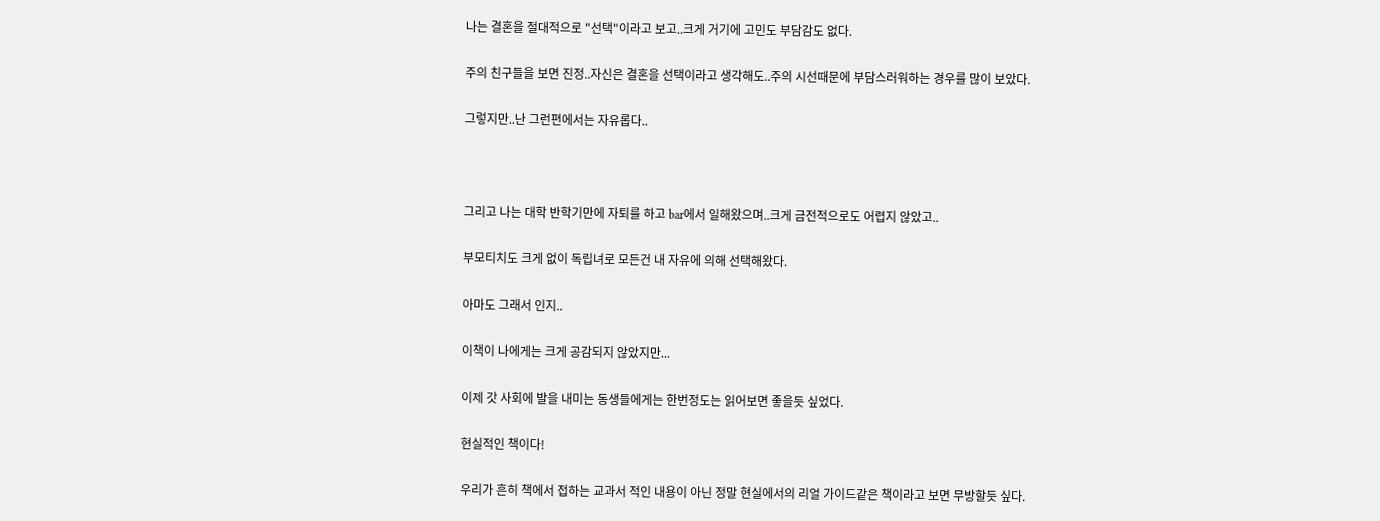나는 결혼을 절대적으로 "선택"이라고 보고..크게 거기에 고민도 부담감도 없다.

주의 친구들을 보면 진정..자신은 결혼을 선택이라고 생각해도..주의 시선때문에 부담스러워하는 경우를 많이 보았다.

그렇지만..난 그런편에서는 자유롭다..



그리고 나는 대학 반학기만에 자퇴를 하고 bar에서 일해왔으며..크게 금전적으로도 어렵지 않았고..

부모티치도 크게 없이 독립녀로 모든건 내 자유에 의해 선택해왔다.

아마도 그래서 인지..

이책이 나에게는 크게 공감되지 않았지만...

이제 갓 사회에 발을 내미는 동생들에게는 한번정도는 읽어보면 좋을듯 싶었다.

현실적인 책이다!

우리가 흔히 책에서 접하는 교과서 적인 내용이 아닌 정말 현실에서의 리얼 가이드같은 책이라고 보면 무방할듯 싶다.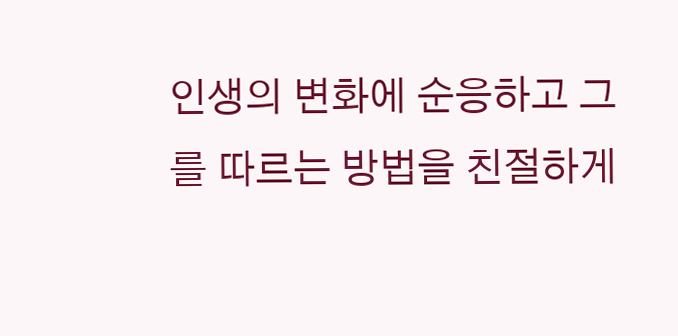인생의 변화에 순응하고 그를 따르는 방법을 친절하게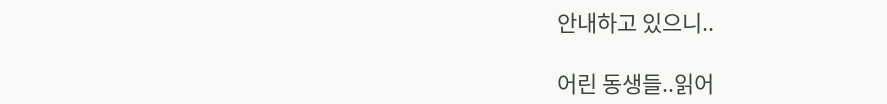안내하고 있으니..

어린 동생들..읽어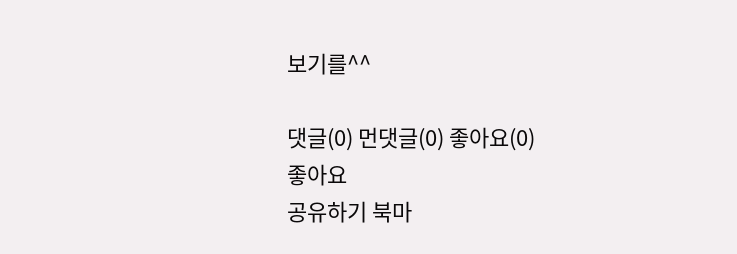보기를^^

댓글(0) 먼댓글(0) 좋아요(0)
좋아요
공유하기 북마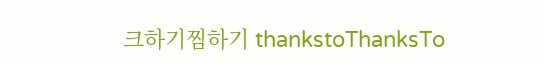크하기찜하기 thankstoThanksTo